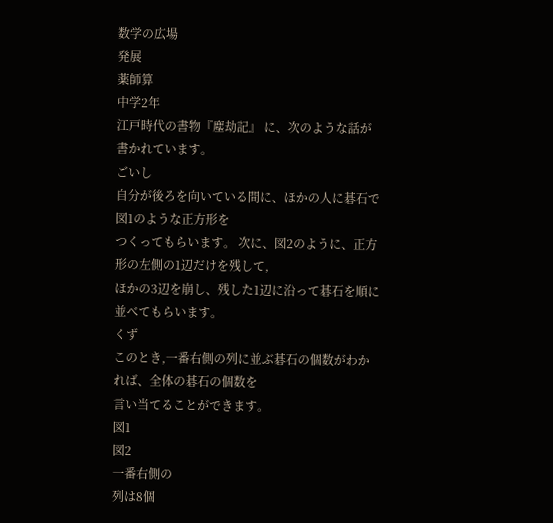数学の広場
発展
薬師算
中学2年
江戸時代の書物『塵劫記』 に、次のような話が書かれています。
ごいし
自分が後ろを向いている間に、ほかの人に碁石で図1のような正方形を
つくってもらいます。 次に、図2のように、正方形の左側の1辺だけを残して,
ほかの3辺を崩し、残した1辺に沿って碁石を順に並べてもらいます。
くず
このとき,一番右側の列に並ぶ碁石の個数がわかれば、全体の碁石の個数を
言い当てることができます。
図1
図2
一番右側の
列は8個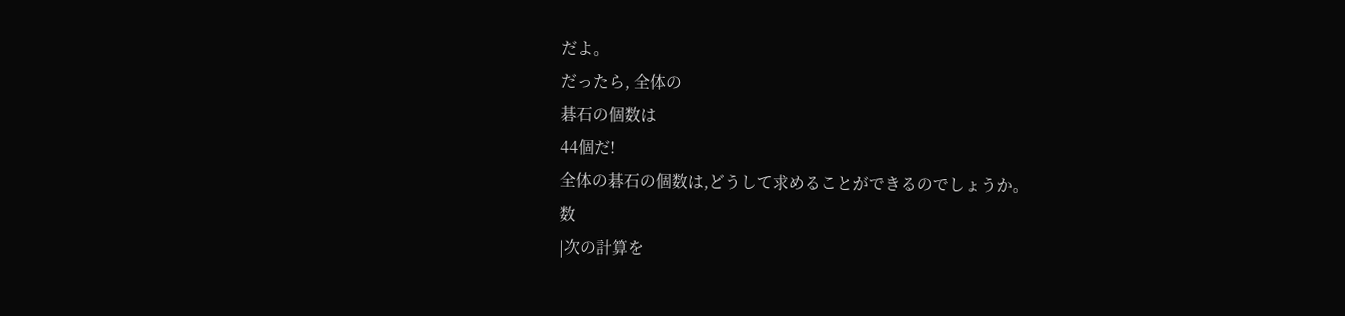だよ。
だったら, 全体の
碁石の個数は
44個だ!
全体の碁石の個数は,どうして求めることができるのでしょうか。
数
|次の計算を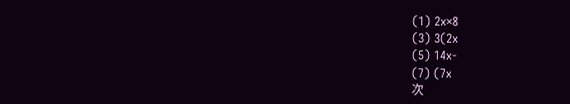(1) 2x×8
(3) 3(2x
(5) 14x-
(7) (7x
次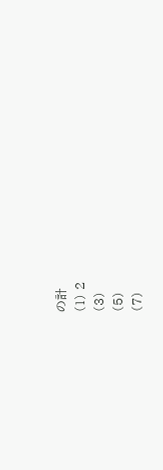の計
(1) 2
(3)
(5)
(7)